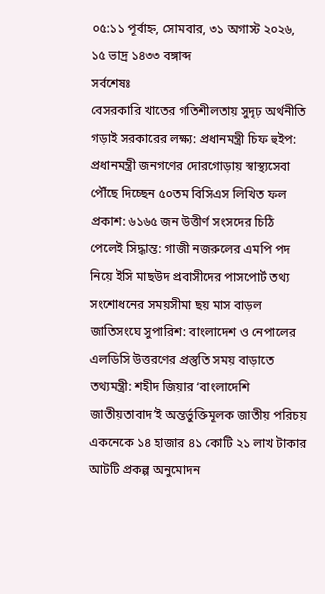০৫:১১ পূর্বাহ্ন, সোমবার, ৩১ অগাস্ট ২০২৬, ১৫ ভাদ্র ১৪৩৩ বঙ্গাব্দ
সর্বশেষঃ
বেসরকারি খাতের গতিশীলতায় সুদৃঢ় অর্থনীতি গড়াই সরকারের লক্ষ্য: প্রধানমন্ত্রী চিফ হুইপ: প্রধানমন্ত্রী জনগণের দোরগোড়ায় স্বাস্থ্যসেবা পৌঁছে দিচ্ছেন ৫০তম বিসিএস লিখিত ফল প্রকাশ: ৬১৬৫ জন উত্তীর্ণ সংসদের চিঠি পেলেই সিদ্ধান্ত: গাজী নজরুলের এমপি পদ নিয়ে ইসি মাছউদ প্রবাসীদের পাসপোর্ট তথ্য সংশোধনের সময়সীমা ছয় মাস বাড়ল জাতিসংঘে সুপারিশ: বাংলাদেশ ও নেপালের এলডিসি উত্তরণের প্রস্তুতি সময় বাড়াতে তথ্যমন্ত্রী: শহীদ জিয়ার ‘বাংলাদেশি জাতীয়তাবাদ’ই অন্তর্ভুক্তিমূলক জাতীয় পরিচয় একনেকে ১৪ হাজার ৪১ কোটি ২১ লাখ টাকার আটটি প্রকল্প অনুমোদন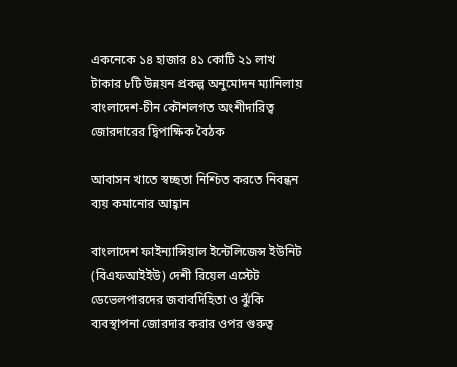একনেকে ১৪ হাজার ৪১ কোটি ২১ লাখ টাকার ৮টি উন্নয়ন প্রকল্প অনুমোদন ম্যানিলায় বাংলাদেশ-চীন কৌশলগত অংশীদারিত্ব জোরদারের দ্বিপাক্ষিক বৈঠক

আবাসন খাতে স্বচ্ছতা নিশ্চিত করতে নিবন্ধন ব্যয় কমানোর আহ্বান

বাংলাদেশ ফাইন্যান্সিয়াল ইন্টেলিজেন্স ইউনিট (বিএফআইইউ) দেশী রিয়েল এস্টেট ডেভেলপারদের জবাবদিহিতা ও ঝুঁকি ব্যবস্থাপনা জোরদার করার ওপর গুরুত্ব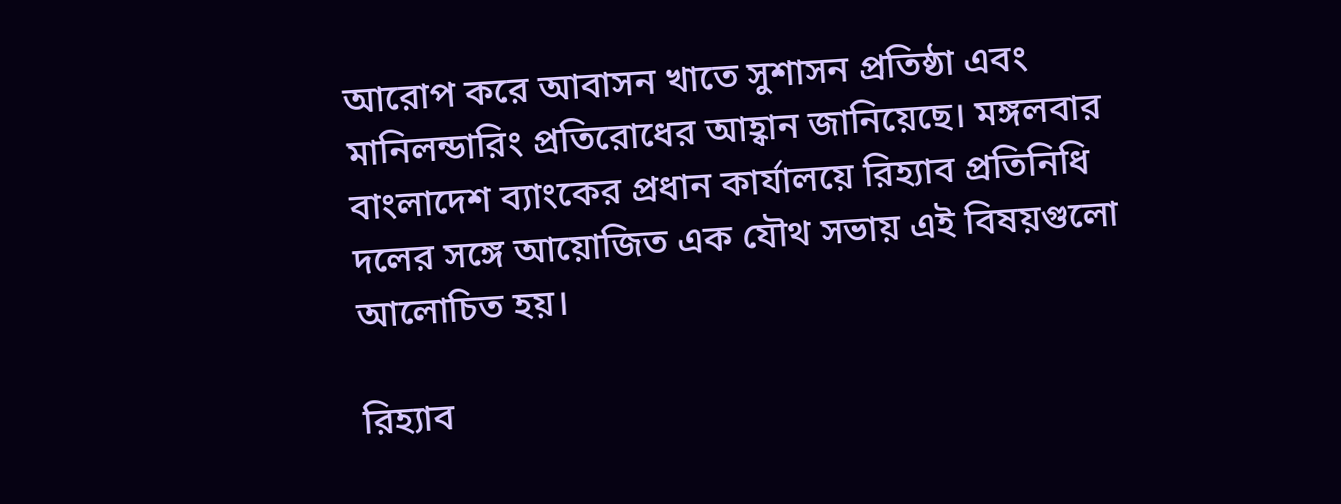আরোপ করে আবাসন খাতে সুশাসন প্রতিষ্ঠা এবং মানিলন্ডারিং প্রতিরোধের আহ্বান জানিয়েছে। মঙ্গলবার বাংলাদেশ ব্যাংকের প্রধান কার্যালয়ে রিহ্যাব প্রতিনিধি দলের সঙ্গে আয়োজিত এক যৌথ সভায় এই বিষয়গুলো আলোচিত হয়।

রিহ্যাব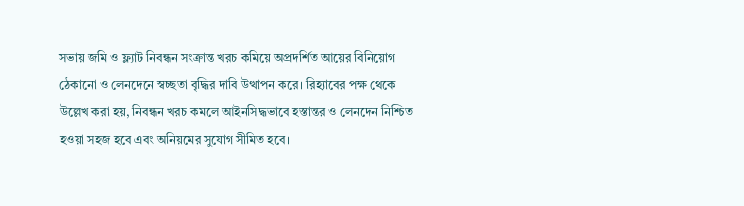সভায় জমি ও ফ্ল্যাট নিবন্ধন সংক্রান্ত খরচ কমিয়ে অপ্রদর্শিত আয়ের বিনিয়োগ ঠেকানো ও লেনদেনে স্বচ্ছতা বৃদ্ধির দাবি উত্থাপন করে। রিহ্যাবের পক্ষ থেকে উল্লেখ করা হয়, নিবন্ধন খরচ কমলে আইনসিদ্ধভাবে হস্তান্তর ও লেনদেন নিশ্চিত হওয়া সহজ হবে এবং অনিয়মের সুযোগ সীমিত হবে।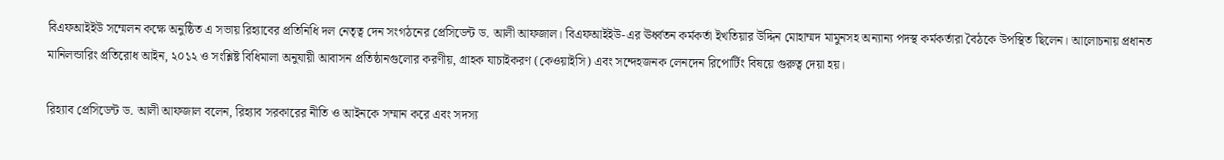বিএফআইইউ সম্মেলন কক্ষে অনুষ্ঠিত এ সভায় রিহ্যাবের প্রতিনিধি দল নেতৃত্ব দেন সংগঠনের প্রেসিডেন্ট ড. আলী আফজাল। বিএফআইইউ-এর ঊর্ধ্বতন কর্মকর্তা ইখতিয়ার উদ্দিন মোহাম্মদ মামুনসহ অন্যান্য পদস্থ কর্মকর্তারা বৈঠকে উপস্থিত ছিলেন। আলোচনায় প্রধানত মানিলন্ডারিং প্রতিরোধ আইন, ২০১২ ও সংশ্লিষ্ট বিধিমালা অনুযায়ী আবাসন প্রতিষ্ঠানগুলোর করণীয়, গ্রাহক যাচাইকরণ (কেওয়াইসি) এবং সন্দেহজনক লেনদেন রিপোর্টিং বিষয়ে গুরুত্ব দেয়া হয়।

রিহ্যাব প্রেসিডেন্ট ড. আলী আফজাল বলেন, রিহ্যাব সরকারের নীতি ও আইনকে সম্মান করে এবং সদস্য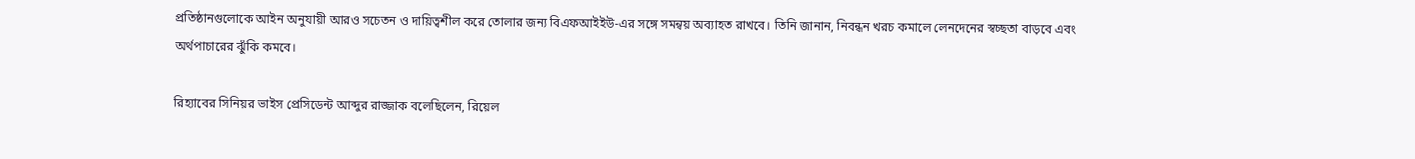প্রতিষ্ঠানগুলোকে আইন অনুযায়ী আরও সচেতন ও দায়িত্বশীল করে তোলার জন্য বিএফআইইউ-এর সঙ্গে সমন্বয় অব্যাহত রাখবে। তিনি জানান, নিবন্ধন খরচ কমালে লেনদেনের স্বচ্ছতা বাড়বে এবং অর্থপাচারের ঝুঁকি কমবে।

রিহ্যাবের সিনিয়র ভাইস প্রেসিডেন্ট আব্দুর রাজ্জাক বলেছিলেন, রিয়েল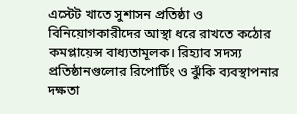এস্টেট খাতে সুশাসন প্রতিষ্ঠা ও বিনিয়োগকারীদের আস্থা ধরে রাখতে কঠোর কমপ্লায়েন্স বাধ্যতামূলক। রিহ্যাব সদস্য প্রতিষ্ঠানগুলোর রিপোর্টিং ও ঝুঁকি ব্যবস্থাপনার দক্ষতা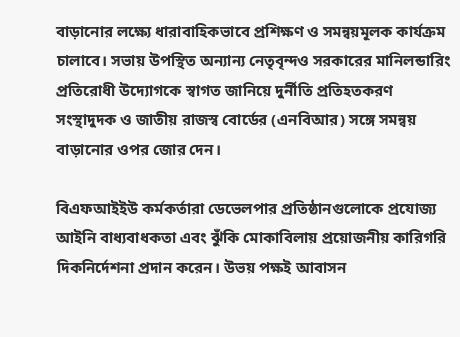বাড়ানোর লক্ষ্যে ধারাবাহিকভাবে প্রশিক্ষণ ও সমন্বয়মূলক কার্যক্রম চালাবে। সভায় উপস্থিত অন্যান্য নেতৃবৃন্দও সরকারের মানিলন্ডারিং প্রতিরোধী উদ্যোগকে স্বাগত জানিয়ে দুর্নীতি প্রতিহতকরণ সংস্থাদুদক ও জাতীয় রাজস্ব বোর্ডের (এনবিআর) সঙ্গে সমন্বয় বাড়ানোর ওপর জোর দেন।

বিএফআইইউ কর্মকর্তারা ডেভেলপার প্রতিষ্ঠানগুলোকে প্রযোজ্য আইনি বাধ্যবাধকতা এবং ঝুঁকি মোকাবিলায় প্রয়োজনীয় কারিগরি দিকনির্দেশনা প্রদান করেন। উভয় পক্ষই আবাসন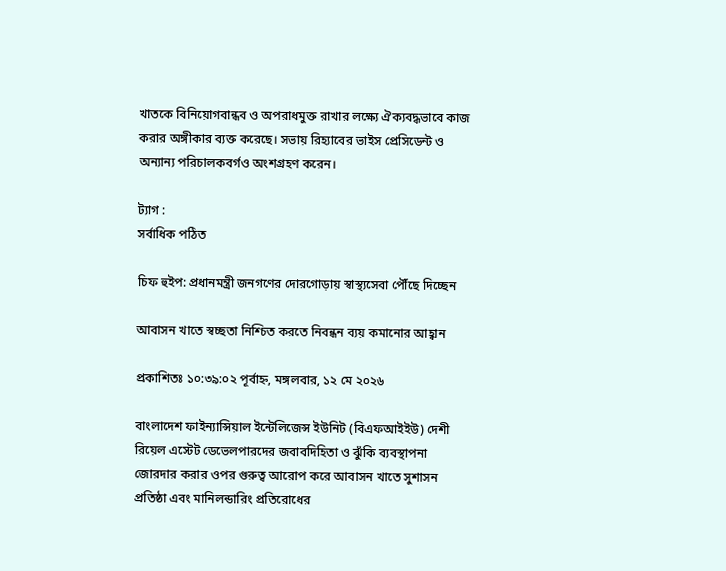খাতকে বিনিয়োগবান্ধব ও অপরাধমুক্ত রাখার লক্ষ্যে ঐক্যবদ্ধভাবে কাজ করার অঙ্গীকার ব্যক্ত করেছে। সভায় রিহ্যাবের ভাইস প্রেসিডেন্ট ও অন্যান্য পরিচালকবর্গও অংশগ্রহণ করেন।

ট্যাগ :
সর্বাধিক পঠিত

চিফ হুইপ: প্রধানমন্ত্রী জনগণের দোরগোড়ায় স্বাস্থ্যসেবা পৌঁছে দিচ্ছেন

আবাসন খাতে স্বচ্ছতা নিশ্চিত করতে নিবন্ধন ব্যয় কমানোর আহ্বান

প্রকাশিতঃ ১০:৩৯:০২ পূর্বাহ্ন, মঙ্গলবার, ১২ মে ২০২৬

বাংলাদেশ ফাইন্যান্সিয়াল ইন্টেলিজেন্স ইউনিট (বিএফআইইউ) দেশী রিয়েল এস্টেট ডেভেলপারদের জবাবদিহিতা ও ঝুঁকি ব্যবস্থাপনা জোরদার করার ওপর গুরুত্ব আরোপ করে আবাসন খাতে সুশাসন প্রতিষ্ঠা এবং মানিলন্ডারিং প্রতিরোধের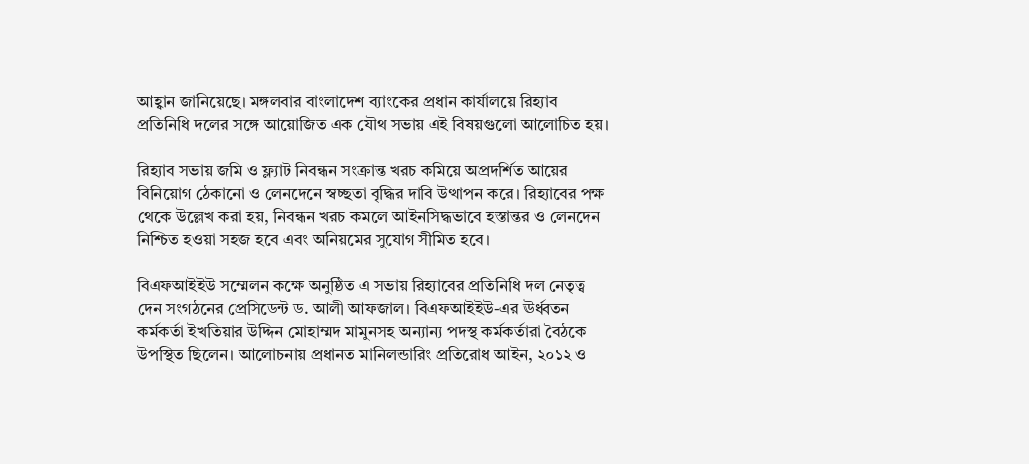আহ্বান জানিয়েছে। মঙ্গলবার বাংলাদেশ ব্যাংকের প্রধান কার্যালয়ে রিহ্যাব প্রতিনিধি দলের সঙ্গে আয়োজিত এক যৌথ সভায় এই বিষয়গুলো আলোচিত হয়।

রিহ্যাব সভায় জমি ও ফ্ল্যাট নিবন্ধন সংক্রান্ত খরচ কমিয়ে অপ্রদর্শিত আয়ের বিনিয়োগ ঠেকানো ও লেনদেনে স্বচ্ছতা বৃদ্ধির দাবি উত্থাপন করে। রিহ্যাবের পক্ষ থেকে উল্লেখ করা হয়, নিবন্ধন খরচ কমলে আইনসিদ্ধভাবে হস্তান্তর ও লেনদেন নিশ্চিত হওয়া সহজ হবে এবং অনিয়মের সুযোগ সীমিত হবে।

বিএফআইইউ সম্মেলন কক্ষে অনুষ্ঠিত এ সভায় রিহ্যাবের প্রতিনিধি দল নেতৃত্ব দেন সংগঠনের প্রেসিডেন্ট ড. আলী আফজাল। বিএফআইইউ-এর ঊর্ধ্বতন কর্মকর্তা ইখতিয়ার উদ্দিন মোহাম্মদ মামুনসহ অন্যান্য পদস্থ কর্মকর্তারা বৈঠকে উপস্থিত ছিলেন। আলোচনায় প্রধানত মানিলন্ডারিং প্রতিরোধ আইন, ২০১২ ও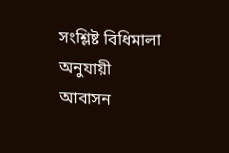সংশ্লিষ্ট বিধিমালা অনুযায়ী আবাসন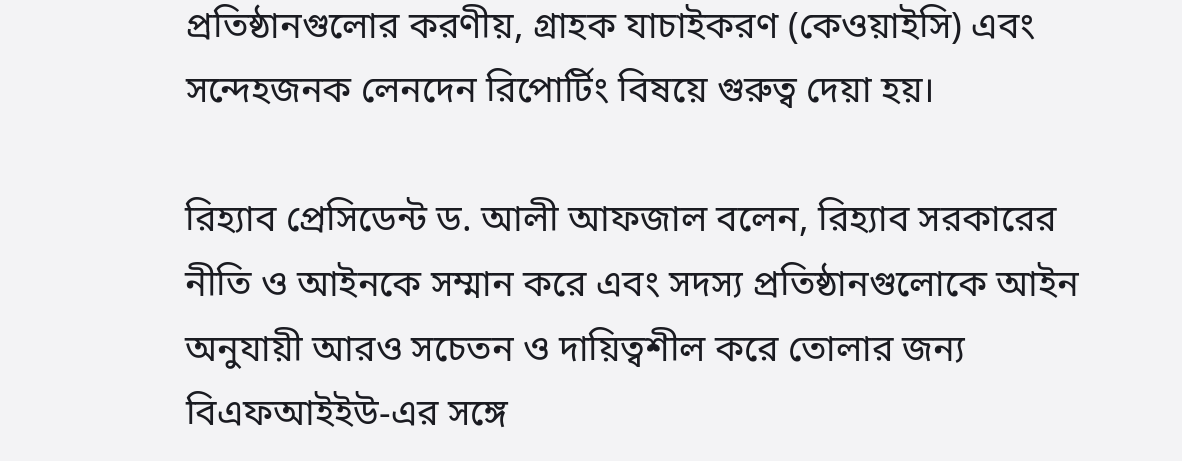প্রতিষ্ঠানগুলোর করণীয়, গ্রাহক যাচাইকরণ (কেওয়াইসি) এবং সন্দেহজনক লেনদেন রিপোর্টিং বিষয়ে গুরুত্ব দেয়া হয়।

রিহ্যাব প্রেসিডেন্ট ড. আলী আফজাল বলেন, রিহ্যাব সরকারের নীতি ও আইনকে সম্মান করে এবং সদস্য প্রতিষ্ঠানগুলোকে আইন অনুযায়ী আরও সচেতন ও দায়িত্বশীল করে তোলার জন্য বিএফআইইউ-এর সঙ্গে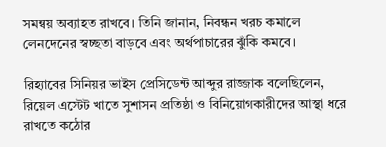সমন্বয় অব্যাহত রাখবে। তিনি জানান, নিবন্ধন খরচ কমালে লেনদেনের স্বচ্ছতা বাড়বে এবং অর্থপাচারের ঝুঁকি কমবে।

রিহ্যাবের সিনিয়র ভাইস প্রেসিডেন্ট আব্দুর রাজ্জাক বলেছিলেন, রিয়েল এস্টেট খাতে সুশাসন প্রতিষ্ঠা ও বিনিয়োগকারীদের আস্থা ধরে রাখতে কঠোর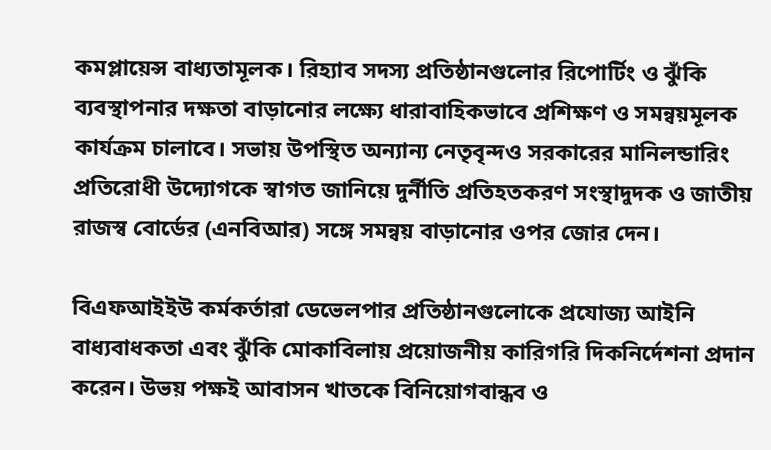কমপ্লায়েন্স বাধ্যতামূলক। রিহ্যাব সদস্য প্রতিষ্ঠানগুলোর রিপোর্টিং ও ঝুঁকি ব্যবস্থাপনার দক্ষতা বাড়ানোর লক্ষ্যে ধারাবাহিকভাবে প্রশিক্ষণ ও সমন্বয়মূলক কার্যক্রম চালাবে। সভায় উপস্থিত অন্যান্য নেতৃবৃন্দও সরকারের মানিলন্ডারিং প্রতিরোধী উদ্যোগকে স্বাগত জানিয়ে দুর্নীতি প্রতিহতকরণ সংস্থাদুদক ও জাতীয় রাজস্ব বোর্ডের (এনবিআর) সঙ্গে সমন্বয় বাড়ানোর ওপর জোর দেন।

বিএফআইইউ কর্মকর্তারা ডেভেলপার প্রতিষ্ঠানগুলোকে প্রযোজ্য আইনি বাধ্যবাধকতা এবং ঝুঁকি মোকাবিলায় প্রয়োজনীয় কারিগরি দিকনির্দেশনা প্রদান করেন। উভয় পক্ষই আবাসন খাতকে বিনিয়োগবান্ধব ও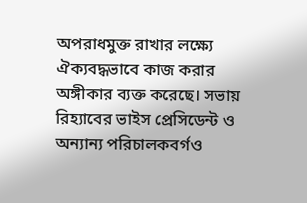অপরাধমুক্ত রাখার লক্ষ্যে ঐক্যবদ্ধভাবে কাজ করার অঙ্গীকার ব্যক্ত করেছে। সভায় রিহ্যাবের ভাইস প্রেসিডেন্ট ও অন্যান্য পরিচালকবর্গও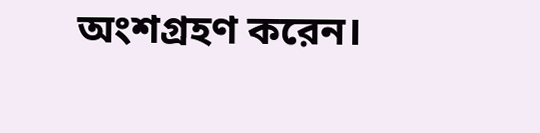অংশগ্রহণ করেন।